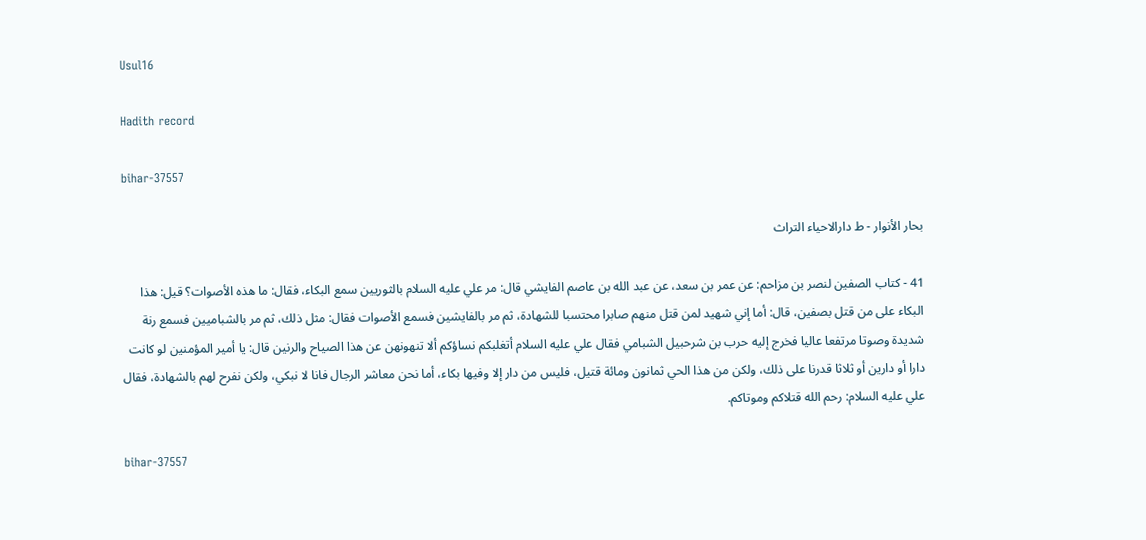Usul16

Hadith record

bihar-37557

بحار الأنوار - ط دارالاحياء التراث

41 - كتاب الصفين لنصر بن مزاحم: عن عمر بن سعد، عن عبد الله بن عاصم الفايشي قال: مر علي عليه السلام بالثوريين سمع البكاء، فقال: ما هذه الأصوات؟ قيل: هذا البكاء على من قتل بصفين، قال: أما إني شهيد لمن قتل منهم صابرا محتسبا للشهادة، ثم مر بالفايشين فسمع الأصوات فقال: مثل ذلك، ثم مر بالشباميين فسمع رنة شديدة وصوتا مرتفعا عاليا فخرج إليه حرب بن شرحبيل الشبامي فقال علي عليه السلام أتغلبكم نساؤكم ألا تنهونهن عن هذا الصياح والرنين قال: يا أمير المؤمنين لو كانت دارا أو دارين أو ثلاثا قدرنا على ذلك، ولكن من هذا الحي ثمانون ومائة قتيل، فليس من دار إلا وفيها بكاء، أما نحن معاشر الرجال فانا لا نبكي، ولكن نفرح لهم بالشهادة، فقال علي عليه السلام: رحم الله قتلاكم وموتاكم.

bihar-37557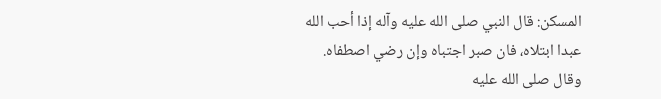المسكن: قال النبي صلى الله عليه وآله إذا أحب الله عبدا ابتلاه، فان صبر اجتباه وإن رضي اصطفاه. وقال صلى الله عليه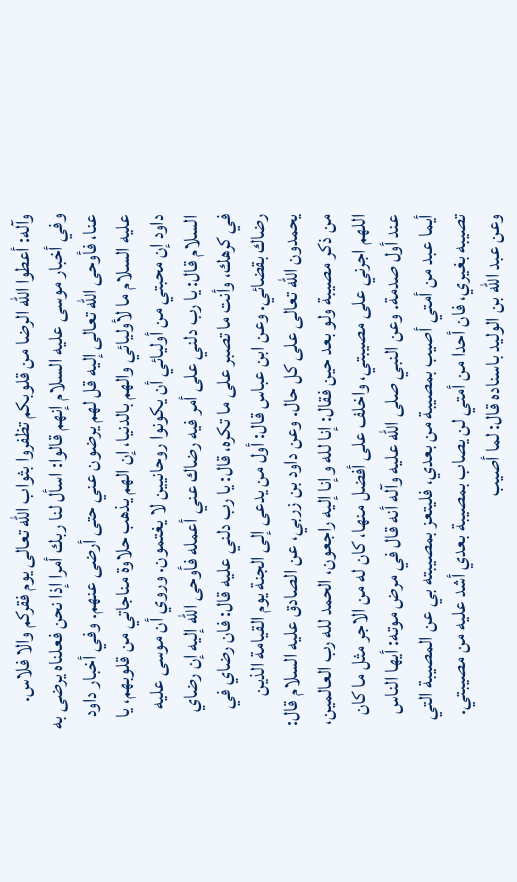وآله: أعطوا الله الرضا من قلوبكم تظفروا بثواب الله تعالى يوم فقركم والا فلاس. وفي أخبار موسى عليه السلام إنهم قالوا: اسأل لنا ربك أمرا إذا نحن فعلناه يرضى به عنا، فأوحى الله تعالى إليه قل لهم يرضون عني حتى أرضى عنهم. وفي أخبار داود عليه السلام ما لأوليائي والهم بالدنيا، إن الهم يذهب حلاوة مناجاتي من قلوبهم، يا داود إن محبتي من أوليائي أن يكونوا روحانيين لا يغتمون. وروي أن موسى عليه السلام قال: يا رب دلني على أمر فيه رضاك عني أعمله فأوحى الله إليه إن رضاي في كرهك، وأنت ما تصبر على ما تكره، قال: يا رب دلني عليه قال: فان رضاي في رضاك بقضائي. وعن ابن عباس قال: أول من يدعى إلى الجنة يوم القيامة الذين يحمدون الله تعالى على كل حال. وعن داود بن زربي، عن الصادق عليه السلام قال: من ذكر مصيبة ولو بعد حين فقال: إنا لله وإنا إليه راجعون، الحمد لله رب العالمين، اللهم اجرني على مصيبتي، واخلف على أفضل منها، كان له من الاجر مثل ما كان عند أول صدمة. وعن النبي صلى الله عليه وآله أنه قال في مرض موته: أيها الناس أيما عبد من أمتي أصيب بمصيبة من بعدي، فليتعز بمصيبته بي عن المصيبة التي تصيبه بغيري، فان أحدا من أمتي لن يصاب بمصيبة بعدي أشد عليه من مصيبتي. وعن عبد الله بن الوليد باسناده قال: لما أصيب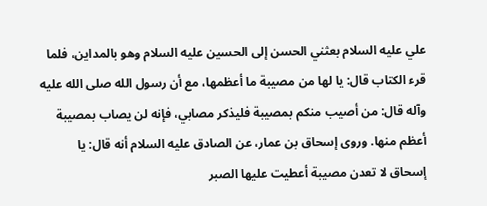علي عليه السلام بعثني الحسن إلى الحسين عليه السلام وهو بالمداين، فلما قرء الكتاب قال: يا لها من مصيبة ما أعظمها، مع أن رسول الله صلى الله عليه وآله قال: من أصيب منكم بمصيبة فليذكر مصابي، فإنه لن يصاب بمصيبة أعظم منها. وروى إسحاق بن عمار، عن الصادق عليه السلام أنه قال: يا إسحاق لا تعدن مصيبة أعطيت عليها الصبر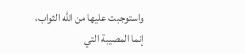واستوجبت عليها من الله الثواب، إنما المصيبة التي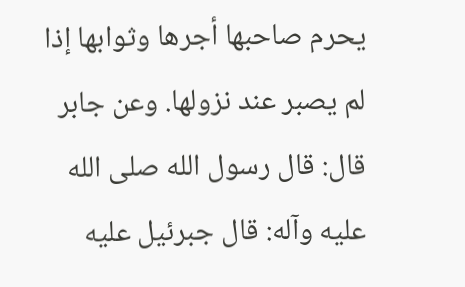يحرم صاحبها أجرها وثوابها إذا لم يصبر عند نزولها. وعن جابر قال: قال رسول الله صلى الله عليه وآله: قال جبرئيل عليه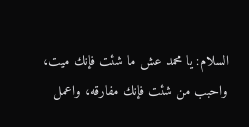السلام: يا محمد عش ما شئت فإنك ميت، واحبب من شئت فإنك مفارقه، واعمل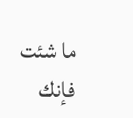ما شئت فإنك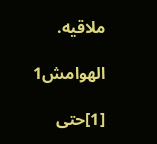ملاقيه.

الهوامش1

[1]حتى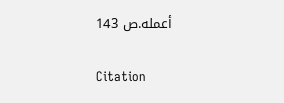أعمله.ص 143

Citation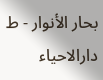بحار الأنوار - ط دارالاحياء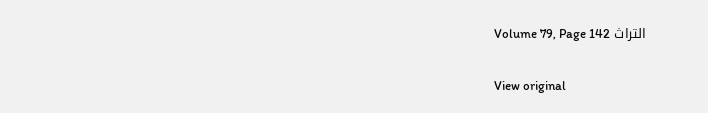التراث Volume 79, Page 142

View original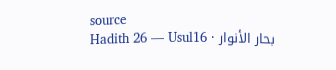source
بحار الأنوار · Hadith 26 — Usul16